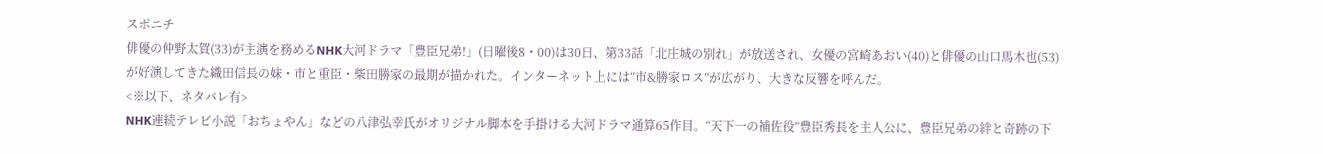スポニチ
俳優の仲野太賀(33)が主演を務めるNHK大河ドラマ「豊臣兄弟!」(日曜後8・00)は30日、第33話「北庄城の別れ」が放送され、女優の宮崎あおい(40)と俳優の山口馬木也(53)が好演してきた織田信長の妹・市と重臣・柴田勝家の最期が描かれた。インターネット上には“市&勝家ロス”が広がり、大きな反響を呼んだ。
<※以下、ネタバレ有>
NHK連続テレビ小説「おちょやん」などの八津弘幸氏がオリジナル脚本を手掛ける大河ドラマ通算65作目。“天下一の補佐役”豊臣秀長を主人公に、豊臣兄弟の絆と奇跡の下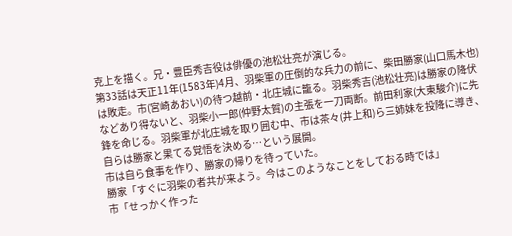克上を描く。兄・豊臣秀吉役は俳優の池松壮亮が演じる。
第33話は天正11年(1583年)4月、羽柴軍の圧倒的な兵力の前に、柴田勝家(山口馬木也)は敗走。市(宮崎あおい)の待つ越前・北庄城に籠る。羽柴秀吉(池松壮亮)は勝家の降伏などあり得ないと、羽柴小一郎(仲野太賀)の主張を一刀両断。前田利家(大東駿介)に先鋒を命じる。羽柴軍が北庄城を取り囲む中、市は茶々(井上和)ら三姉妹を投降に導き、自らは勝家と果てる覚悟を決める…という展開。
市は自ら食事を作り、勝家の帰りを待っていた。
勝家「すぐに羽柴の者共が来よう。今はこのようなことをしておる時では」
市「せっかく作った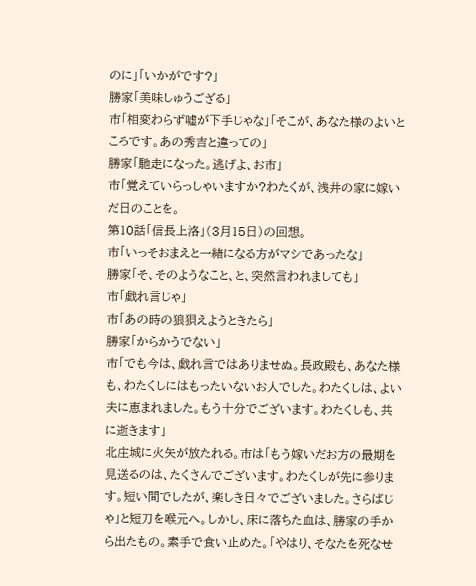のに」「いかがです?」
勝家「美味しゅうござる」
市「相変わらず嘘が下手じゃな」「そこが、あなた様のよいところです。あの秀吉と違っての」
勝家「馳走になった。逃げよ、お市」
市「覚えていらっしゃいますか?わたくが、浅井の家に嫁いだ日のことを。
第10話「信長上洛」(3月15日)の回想。
市「いっそおまえと一緒になる方がマシであったな」
勝家「そ、そのようなこと、と、突然言われましても」
市「戯れ言じゃ」
市「あの時の狼狽えようときたら」
勝家「からかうでない」
市「でも今は、戯れ言ではありませぬ。長政殿も、あなた様も、わたくしにはもったいないお人でした。わたくしは、よい夫に恵まれました。もう十分でございます。わたくしも、共に逝きます」
北庄城に火矢が放たれる。市は「もう嫁いだお方の最期を見送るのは、たくさんでございます。わたくしが先に参ります。短い間でしたが、楽しき日々でございました。さらばじゃ」と短刀を喉元へ。しかし、床に落ちた血は、勝家の手から出たもの。素手で食い止めた。「やはり、そなたを死なせ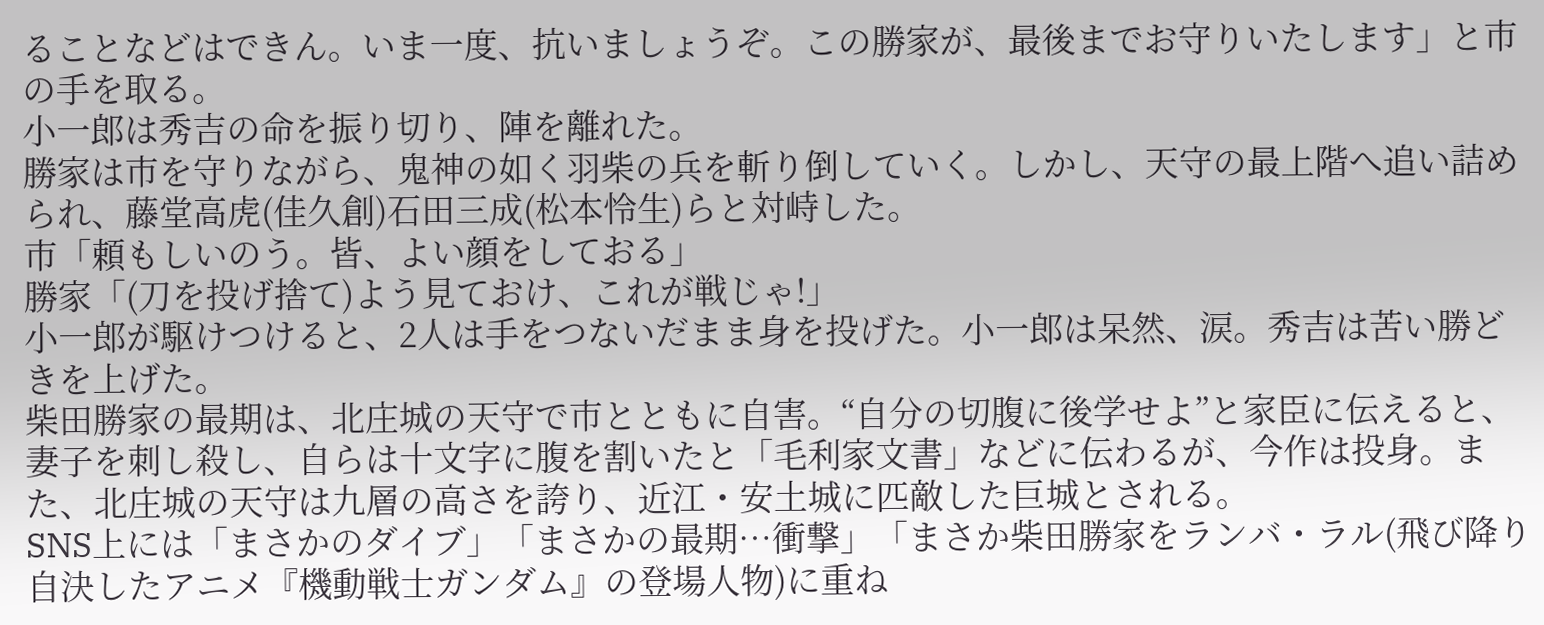ることなどはできん。いま一度、抗いましょうぞ。この勝家が、最後までお守りいたします」と市の手を取る。
小一郎は秀吉の命を振り切り、陣を離れた。
勝家は市を守りながら、鬼神の如く羽柴の兵を斬り倒していく。しかし、天守の最上階へ追い詰められ、藤堂高虎(佳久創)石田三成(松本怜生)らと対峙した。
市「頼もしいのう。皆、よい顔をしておる」
勝家「(刀を投げ捨て)よう見ておけ、これが戦じゃ!」
小一郎が駆けつけると、2人は手をつないだまま身を投げた。小一郎は呆然、涙。秀吉は苦い勝どきを上げた。
柴田勝家の最期は、北庄城の天守で市とともに自害。“自分の切腹に後学せよ”と家臣に伝えると、妻子を刺し殺し、自らは十文字に腹を割いたと「毛利家文書」などに伝わるが、今作は投身。また、北庄城の天守は九層の高さを誇り、近江・安土城に匹敵した巨城とされる。
SNS上には「まさかのダイブ」「まさかの最期…衝撃」「まさか柴田勝家をランバ・ラル(飛び降り自決したアニメ『機動戦士ガンダム』の登場人物)に重ね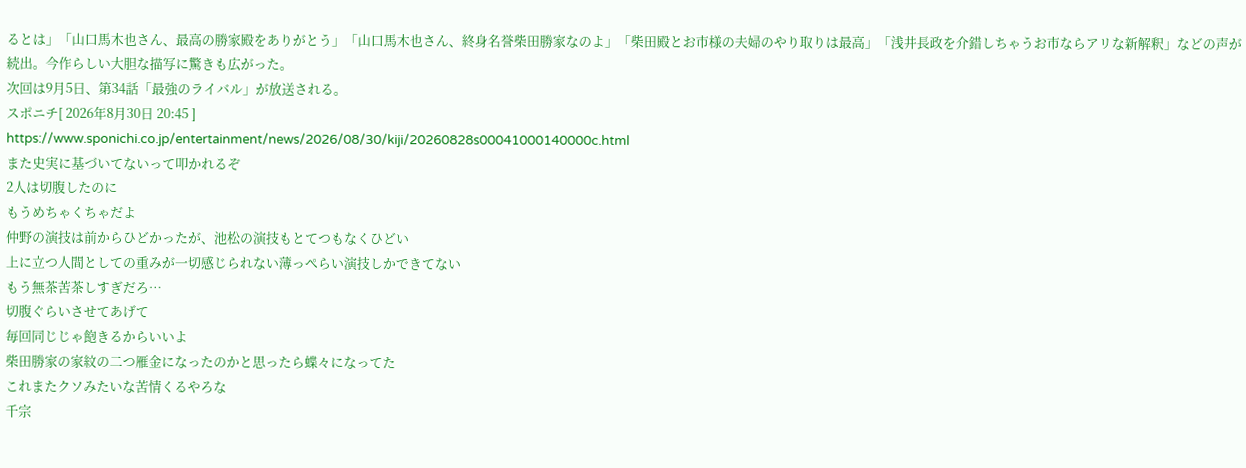るとは」「山口馬木也さん、最高の勝家殿をありがとう」「山口馬木也さん、終身名誉柴田勝家なのよ」「柴田殿とお市様の夫婦のやり取りは最高」「浅井長政を介錯しちゃうお市ならアリな新解釈」などの声が続出。今作らしい大胆な描写に驚きも広がった。
次回は9月5日、第34話「最強のライバル」が放送される。
スポニチ[ 2026年8月30日 20:45 ]
https://www.sponichi.co.jp/entertainment/news/2026/08/30/kiji/20260828s00041000140000c.html
また史実に基づいてないって叩かれるぞ
2人は切腹したのに
もうめちゃくちゃだよ
仲野の演技は前からひどかったが、池松の演技もとてつもなくひどい
上に立つ人間としての重みが一切感じられない薄っぺらい演技しかできてない
もう無茶苦茶しすぎだろ…
切腹ぐらいさせてあげて
毎回同じじゃ飽きるからいいよ
柴田勝家の家紋の二つ雁金になったのかと思ったら蝶々になってた
これまたクソみたいな苦情くるやろな
千宗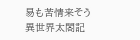易も苦情来そう
異世界太閤記